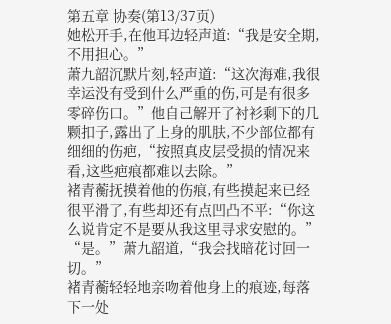第五章 协奏(第13/37页)
她松开手,在他耳边轻声道:“我是安全期,不用担心。”
萧九韶沉默片刻,轻声道:“这次海难,我很幸运没有受到什么严重的伤,可是有很多零碎伤口。”他自己解开了衬衫剩下的几颗扣子,露出了上身的肌肤,不少部位都有细细的伤疤,“按照真皮层受损的情况来看,这些疤痕都难以去除。”
褚青蘅抚摸着他的伤痕,有些摸起来已经很平滑了,有些却还有点凹凸不平:“你这么说肯定不是要从我这里寻求安慰的。”
“是。”萧九韶道,“我会找暗花讨回一切。”
褚青蘅轻轻地亲吻着他身上的痕迹,每落下一处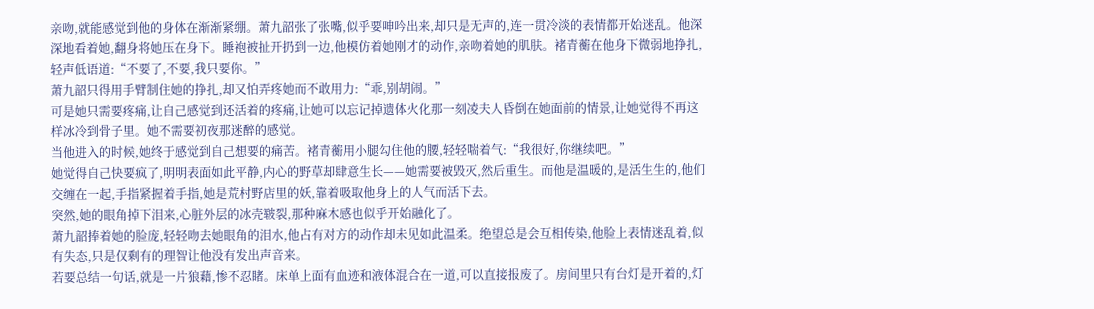亲吻,就能感觉到他的身体在渐渐紧绷。萧九韶张了张嘴,似乎要呻吟出来,却只是无声的,连一贯冷淡的表情都开始迷乱。他深深地看着她,翻身将她压在身下。睡袍被扯开扔到一边,他模仿着她刚才的动作,亲吻着她的肌肤。褚青蘅在他身下微弱地挣扎,轻声低语道:“不要了,不要,我只要你。”
萧九韶只得用手臂制住她的挣扎,却又怕弄疼她而不敢用力:“乖,别胡闹。”
可是她只需要疼痛,让自己感觉到还活着的疼痛,让她可以忘记掉遗体火化那一刻凌夫人昏倒在她面前的情景,让她觉得不再这样冰冷到骨子里。她不需要初夜那迷醉的感觉。
当他进入的时候,她终于感觉到自己想要的痛苦。褚青蘅用小腿勾住他的腰,轻轻喘着气:“我很好,你继续吧。”
她觉得自己快要疯了,明明表面如此平静,内心的野草却肆意生长——她需要被毁灭,然后重生。而他是温暖的,是活生生的,他们交缠在一起,手指紧握着手指,她是荒村野店里的妖,靠着吸取他身上的人气而活下去。
突然,她的眼角掉下泪来,心脏外层的冰壳皲裂,那种麻木感也似乎开始融化了。
萧九韶捧着她的脸庞,轻轻吻去她眼角的泪水,他占有对方的动作却未见如此温柔。绝望总是会互相传染,他脸上表情迷乱着,似有失态,只是仅剩有的理智让他没有发出声音来。
若要总结一句话,就是一片狼藉,惨不忍睹。床单上面有血迹和液体混合在一道,可以直接报废了。房间里只有台灯是开着的,灯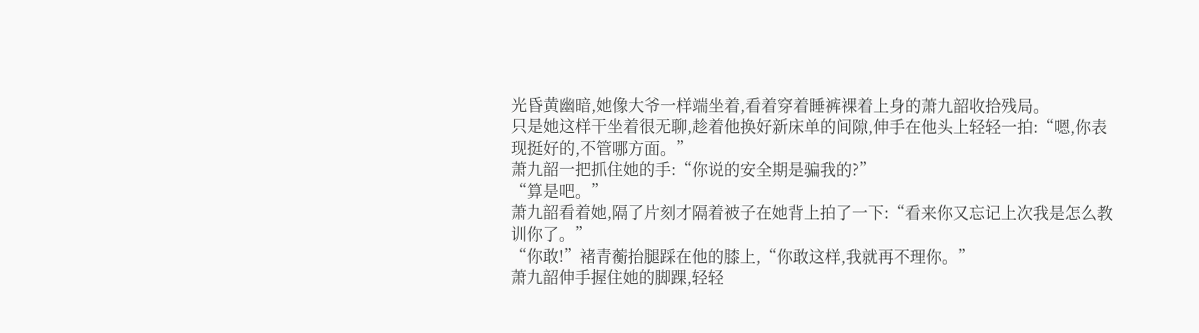光昏黄幽暗,她像大爷一样端坐着,看着穿着睡裤裸着上身的萧九韶收拾残局。
只是她这样干坐着很无聊,趁着他换好新床单的间隙,伸手在他头上轻轻一拍:“嗯,你表现挺好的,不管哪方面。”
萧九韶一把抓住她的手:“你说的安全期是骗我的?”
“算是吧。”
萧九韶看着她,隔了片刻才隔着被子在她背上拍了一下:“看来你又忘记上次我是怎么教训你了。”
“你敢!”褚青蘅抬腿踩在他的膝上,“你敢这样,我就再不理你。”
萧九韶伸手握住她的脚踝,轻轻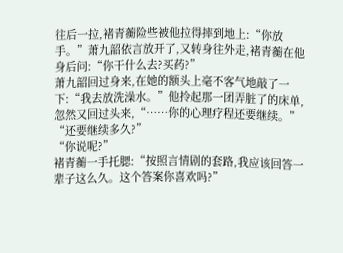往后一拉,褚青蘅险些被他拉得摔到地上:“你放手。”萧九韶依言放开了,又转身往外走,褚青蘅在他身后问:“你干什么去?买药?”
萧九韶回过身来,在她的额头上毫不客气地敲了一下:“我去放洗澡水。”他拎起那一团弄脏了的床单,忽然又回过头来,“……你的心理疗程还要继续。”
“还要继续多久?”
“你说呢?”
褚青蘅一手托腮:“按照言情剧的套路,我应该回答一辈子这么久。这个答案你喜欢吗?”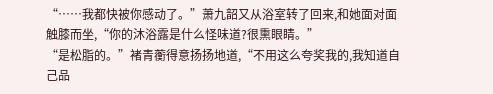“……我都快被你感动了。”萧九韶又从浴室转了回来,和她面对面触膝而坐,“你的沐浴露是什么怪味道?很熏眼睛。”
“是松脂的。”褚青蘅得意扬扬地道,“不用这么夸奖我的,我知道自己品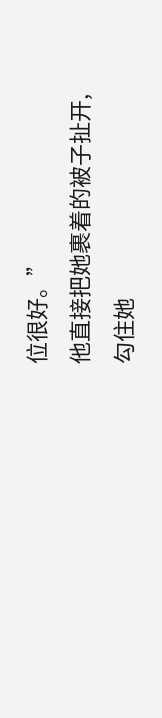位很好。”
他直接把她裹着的被子扯开,勾住她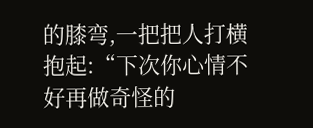的膝弯,一把把人打横抱起:“下次你心情不好再做奇怪的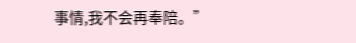事情,我不会再奉陪。”